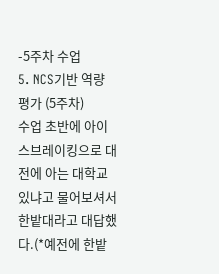-5주차 수업
5. NCS기반 역량 평가 (5주차)
수업 초반에 아이스브레이킹으로 대전에 아는 대학교 있냐고 물어보셔서 한밭대라고 대답했다.(*예전에 한밭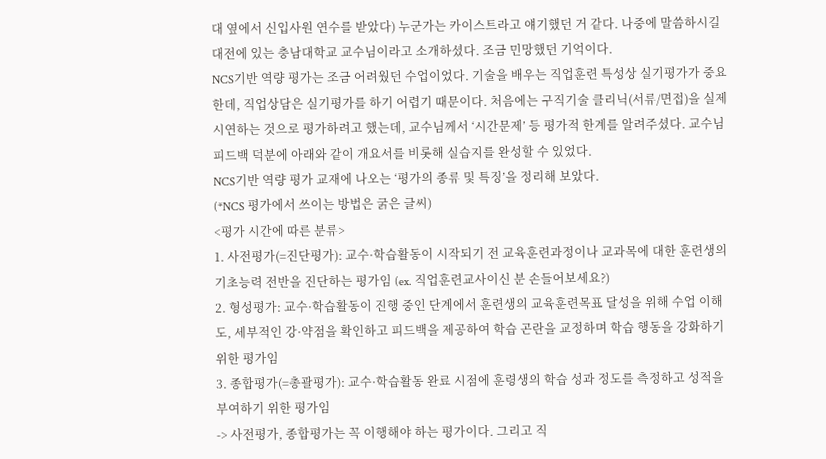대 옆에서 신입사원 연수를 받았다) 누군가는 카이스트라고 얘기했던 거 같다. 나중에 말씀하시길 대전에 있는 충남대학교 교수님이라고 소개하셨다. 조금 민망했던 기억이다.
NCS기반 역량 평가는 조금 어려웠던 수업이었다. 기술을 배우는 직업훈련 특성상 실기평가가 중요한데, 직업상담은 실기평가를 하기 어렵기 때문이다. 처음에는 구직기술 클리닉(서류/면접)을 실제 시연하는 것으로 평가하려고 했는데, 교수님께서 ‘시간문제’ 등 평가적 한계를 알려주셨다. 교수님 피드백 덕분에 아래와 같이 개요서를 비롯해 실습지를 완성할 수 있었다.
NCS기반 역량 평가 교재에 나오는 ‘평가의 종류 및 특징’을 정리해 보았다.
(*NCS 평가에서 쓰이는 방법은 굵은 글씨)
<평가 시간에 따른 분류>
1. 사전평가(=진단평가): 교수·학습활동이 시작되기 전 교육훈련과정이나 교과목에 대한 훈련생의 기초능력 전반을 진단하는 평가임 (ex. 직업훈련교사이신 분 손들어보세요?)
2. 형성평가: 교수·학습활동이 진행 중인 단계에서 훈련생의 교육훈련목표 달성을 위해 수업 이해도, 세부적인 강·약점을 확인하고 피드백을 제공하여 학습 곤란을 교정하며 학습 행동을 강화하기 위한 평가임
3. 종합평가(=총괄평가): 교수·학습활동 완료 시점에 훈령생의 학습 성과 정도를 측정하고 성적을 부여하기 위한 평가임
-> 사전평가, 종합평가는 꼭 이행해야 하는 평가이다. 그리고 직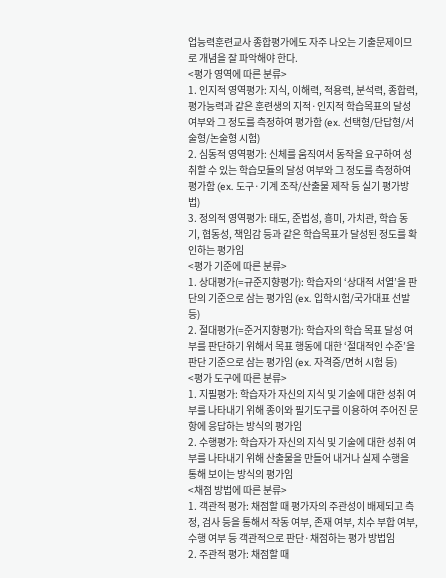업능력훈련교사 종합평가에도 자주 나오는 기출문제이므로 개념을 잘 파악해야 한다.
<평가 영역에 따른 분류>
1. 인지적 영역평가: 지식, 이해력, 적용력, 분석력, 종합력, 평가능력과 같은 훈련생의 지적·인지적 학습목표의 달성 여부와 그 정도를 측정하여 평가함 (ex. 선택형/단답형/서술형/논술형 시험)
2. 심동적 영역평가: 신체를 움직여서 동작을 요구하여 성취할 수 있는 학습모듈의 달성 여부와 그 정도를 측정하여 평가함 (ex. 도구·기계 조작/산출물 제작 등 실기 평가방법)
3. 정의적 영역평가: 태도, 준법성, 흥미, 가치관, 학습 동기, 협동성, 책임감 등과 같은 학습목표가 달성된 정도를 확인하는 평가임
<평가 기준에 따른 분류>
1. 상대평가(=규준지향평가): 학습자의 ‘상대적 서열’을 판단의 기준으로 삼는 평가임 (ex. 입학시험/국가대표 선발 등)
2. 절대평가(=준거지향평가): 학습자의 학습 목표 달성 여부를 판단하기 위해서 목표 행동에 대한 ‘절대적인 수준’을 판단 기준으로 삼는 평가임 (ex. 자격증/면허 시험 등)
<평가 도구에 따른 분류>
1. 지필평가: 학습자가 자신의 지식 및 기술에 대한 성취 여부를 나타내기 위해 종이와 필기도구를 이용하여 주어진 문항에 응답하는 방식의 평가임
2. 수행평가: 학습자가 자신의 지식 및 기술에 대한 성취 여부를 나타내기 위해 산출물을 만들어 내거나 실제 수행을 통해 보이는 방식의 평가임
<채점 방법에 따른 분류>
1. 객관적 평가: 채점할 때 평가자의 주관성이 배제되고 측정, 검사 등을 통해서 작동 여부, 존재 여부, 치수 부합 여부, 수행 여부 등 객관적으로 판단·채점하는 평가 방법임
2. 주관적 평가: 채점할 때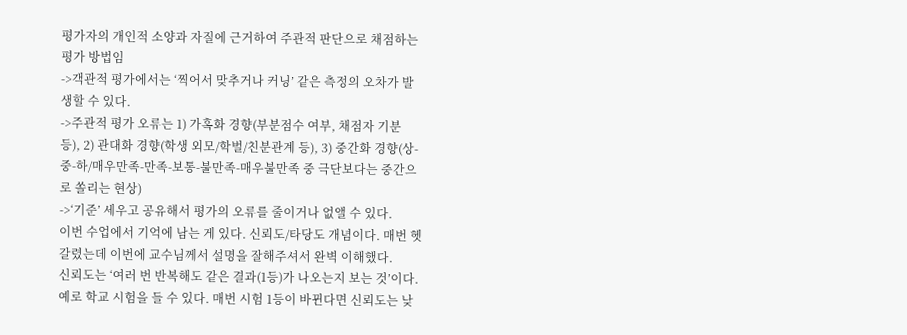평가자의 개인적 소양과 자질에 근거하여 주관적 판단으로 채점하는 평가 방법임
->객관적 평가에서는 ‘찍어서 맞추거나 커닝’ 같은 측정의 오차가 발생할 수 있다.
->주관적 평가 오류는 1) 가혹화 경향(부분점수 여부, 채점자 기분 등), 2) 관대화 경향(학생 외모/학벌/친분관계 등), 3) 중간화 경향(상-중-하/매우만족-만족-보통-불만족-매우불만족 중 극단보다는 중간으로 쏠리는 현상)
->‘기준’ 세우고 공유해서 평가의 오류를 줄이거나 없앨 수 있다.
이번 수업에서 기억에 남는 게 있다. 신뢰도/타당도 개념이다. 매번 헷갈렸는데 이번에 교수님께서 설명을 잘해주셔서 완벽 이해했다.
신뢰도는 ‘여러 번 반복해도 같은 결과(1등)가 나오는지 보는 것’이다. 예로 학교 시험을 들 수 있다. 매번 시험 1등이 바뀐다면 신뢰도는 낮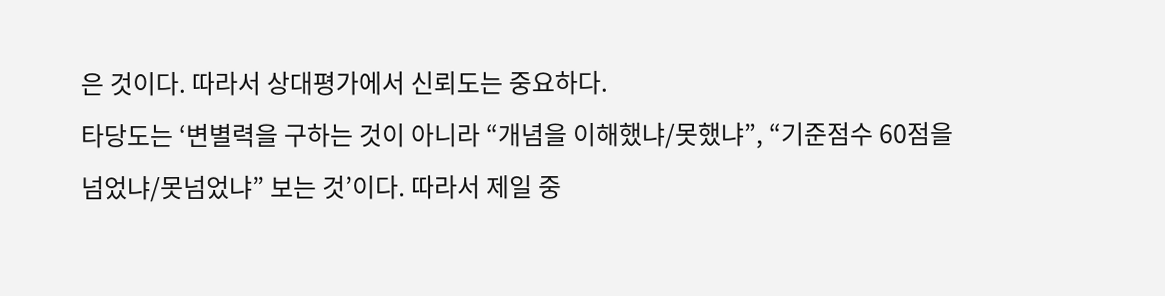은 것이다. 따라서 상대평가에서 신뢰도는 중요하다.
타당도는 ‘변별력을 구하는 것이 아니라 “개념을 이해했냐/못했냐”, “기준점수 60점을 넘었냐/못넘었냐” 보는 것’이다. 따라서 제일 중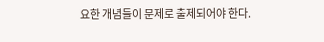요한 개념들이 문제로 출제되어야 한다.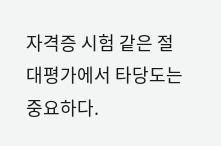자격증 시험 같은 절대평가에서 타당도는 중요하다.